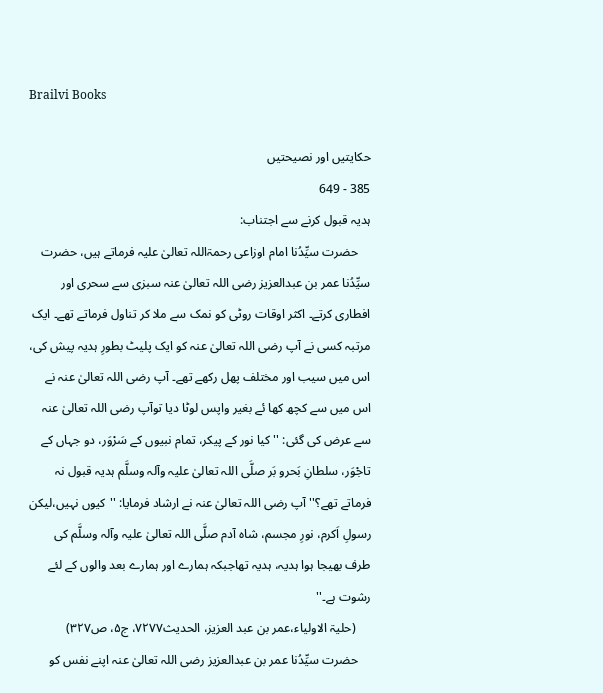Brailvi Books

حکایتیں اور نصیحتیں
385 - 649
ہدیہ قبول کرنے سے اجتناب:
    حضرت سیِّدُنا امام اوزاعی رحمۃاللہ تعالیٰ علیہ فرماتے ہیں، حضرت سیِّدُنا عمر بن عبدالعزیز رضی اللہ تعالیٰ عنہ سبزی سے سحری اور افطاری کرتے۔ اکثر اوقات روٹی کو نمک سے ملا کر تناول فرماتے تھے۔ ایک مرتبہ کسی نے آپ رضی اللہ تعالیٰ عنہ کو ایک پلیٹ بطورِ ہدیہ پیش کی، اس میں سیب اور مختلف پھل رکھے تھے۔ آپ رضی اللہ تعالیٰ عنہ نے اس میں سے کچھ کھا ئے بغیر واپس لوٹا دیا توآپ رضی اللہ تعالیٰ عنہ سے عرض کی گئی: ''کیا نور کے پیکر، تمام نبیوں کے سَرْوَر، دو جہاں کے تاجْوَر، سلطانِ بَحرو بَر صلَّی اللہ تعالیٰ علیہ وآلہ وسلَّم ہدیہ قبول نہ فرماتے تھے؟'' آپ رضی اللہ تعالیٰ عنہ نے ارشاد فرمایا: ''کیوں نہیں،لیکن رسولِ اَکرم، نورِ مجسم، شاہ آدم صلَّی اللہ تعالیٰ علیہ وآلہ وسلَّم کی طرف بھیجا ہوا ہدیہ، ہدیہ تھاجبکہ ہمارے اور ہمارے بعد والوں کے لئے رشوت ہے۔''
     (حلیۃ الاولیاء،عمر بن عبد العزیز، الحدیث۷۲۷۷، ج۵، ص۳۲۷)
    حضرت سیِّدُنا عمر بن عبدالعزیز رضی اللہ تعالیٰ عنہ اپنے نفس کو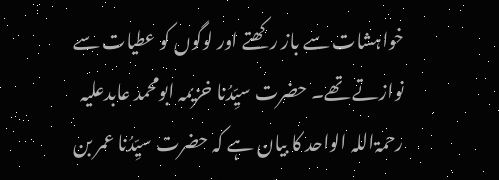خواہشات سے باز رکھتے اور لوگوں کو عطیات سے نوازتے تھے۔ حضرت سیِّدُنا خزیمہ ابومحمد عابدعلیہ رحمۃاللہ الواحد کا بیان ہے کہ حضرت سیِّدُنا عمر بن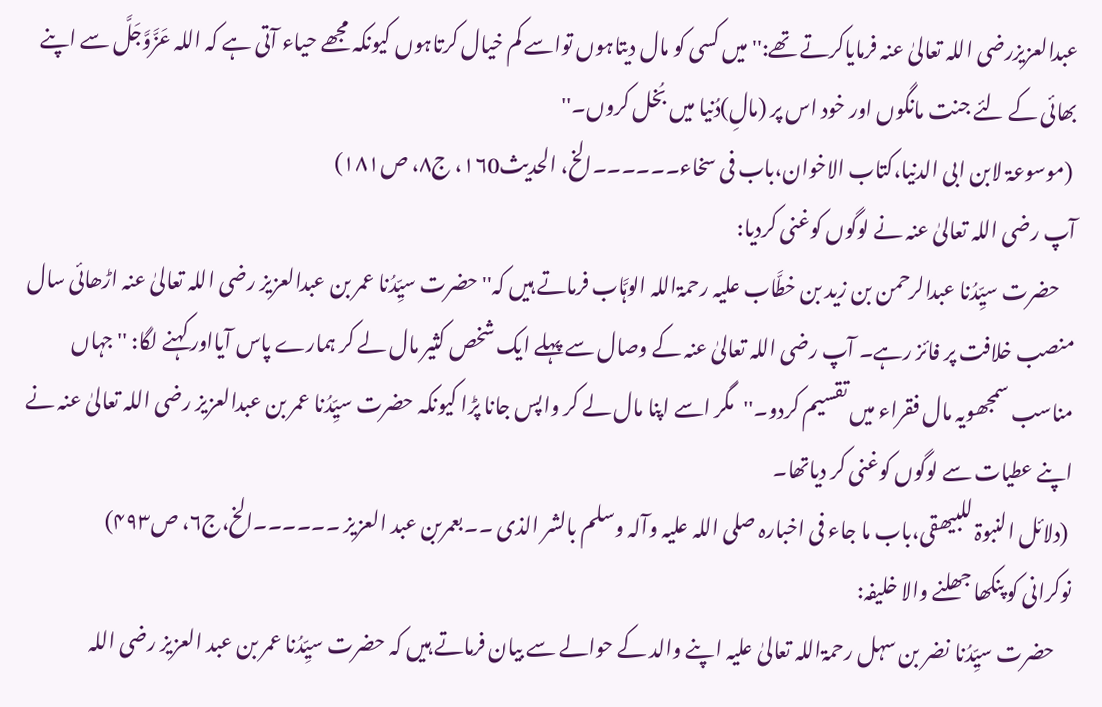عبدالعزیزرضی اللہ تعالیٰ عنہ فرمایاکرتے تھے:''میں کسی کو مال دیتاہوں تواسے کم خیال کرتاہوں کیونکہ مجھے حیاء آتی ہے کہ اللہ عَزَّوَّجَلَّ سے اپنے بھائی کے لئے جنت مانگوں اور خود اس پر (مالِ)دُنیا میں بُخل کروں۔''
 (موسوعۃ لابن ابی الدنیا،کتاب الاخوان،باب فی سخاء۔۔۔۔۔۔الخ، الحدیث۱۶0، ج۸، ص۱۸۱)
آپ رضی اللہ تعالیٰ عنہ نے لوگوں کوغنی کردیا:
    حضرت سیِّدُنا عبدالرحمن بن زید بن خطَّاب علیہ رحمۃاللہ الوہَّاب فرماتے ہیں کہ'' حضرت سیِّدُنا عمر بن عبدالعزیز رضی اللہ تعالیٰ عنہ اڑھائی سال منصب خلافت پر فائز رہے۔ آپ رضی اللہ تعالیٰ عنہ کے وصال سے پہلے ایک شخص کثیر مال لے کر ہمارے پاس آیااور کہنے لگا: ''جہاں مناسب سمجھویہ مال فقراء میں تقسیم کردو۔''مگر اسے اپنا مال لے کر واپس جانا پڑا کیونکہ حضرت سیِّدُنا عمر بن عبدالعزیز رضی اللہ تعالیٰ عنہ نے اپنے عطیات سے لوگوں کوغنی کر دیاتھا۔
 (دلائل النبوۃ للبیھقی،باب ما جاء فی اخبارہ صلی اللہ علیہ وآلہ وسلم بالشر الذی ۔۔بعمربن عبد العزیز ۔۔۔۔۔۔الخ،ج۶، ص۴۹۳)
نوکرانی کو پنکھا جھلنے والا خلیفہ:
    حضرت سیِّدُنا نضر بن سہل رحمۃاللہ تعالیٰ علیہ اپنے والد کے حوالے سے بیان فرماتے ہیں کہ حضرت سیِّدُنا عمر بن عبد العزیز رضی اللہ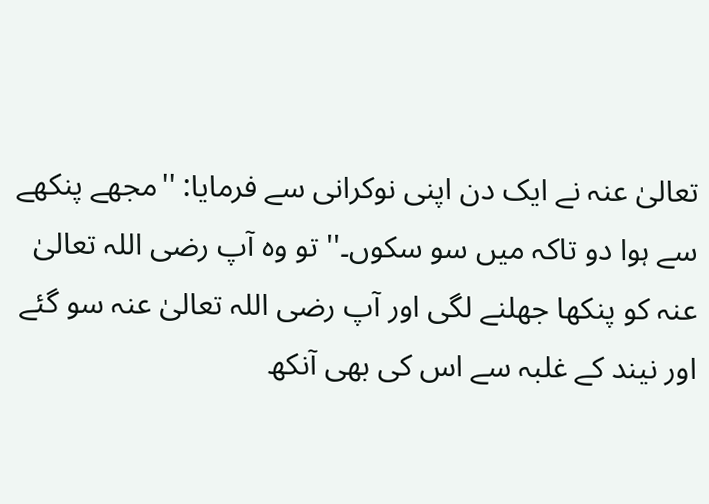تعالیٰ عنہ نے ایک دن اپنی نوکرانی سے فرمایا: ''مجھے پنکھے سے ہوا دو تاکہ میں سو سکوں۔'' تو وہ آپ رضی اللہ تعالیٰ عنہ کو پنکھا جھلنے لگی اور آپ رضی اللہ تعالیٰ عنہ سو گئے اور نیند کے غلبہ سے اس کی بھی آنکھ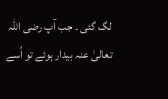لگ گئی ۔ جب آپ رضی اللہ تعالیٰ عنہ بیدار ہوئے تو اُسے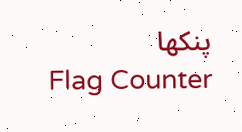پنکھا
Flag Counter